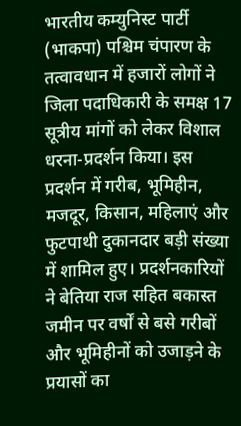भारतीय कम्युनिस्ट पार्टी (भाकपा) पश्चिम चंपारण के तत्वावधान में हजारों लोगों ने जिला पदाधिकारी के समक्ष 17 सूत्रीय मांगों को लेकर विशाल धरना-प्रदर्शन किया। इस प्रदर्शन में गरीब, भूमिहीन, मजदूर, किसान, महिलाएं और फुटपाथी दुकानदार बड़ी संख्या में शामिल हुए। प्रदर्शनकारियों ने बेतिया राज सहित बकास्त जमीन पर वर्षों से बसे गरीबों और भूमिहीनों को उजाड़ने के प्रयासों का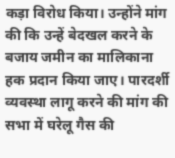कड़ा विरोध किया। उन्होंने मांग की कि उन्हें बेदखल करने के बजाय जमीन का मालिकाना हक प्रदान किया जाए। पारदर्शी व्यवस्था लागू करने की मांग की
सभा में घरेलू गैस की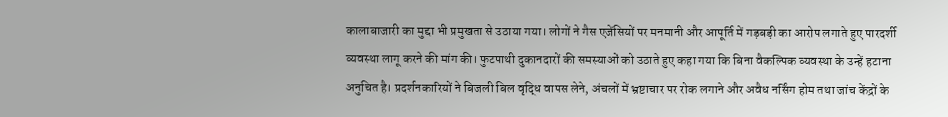कालाबाजारी का मुद्दा भी प्रमुखता से उठाया गया। लोगों ने गैस एजेंसियों पर मनमानी और आपूर्ति में गड़बड़ी का आरोप लगाते हुए पारदर्शी व्यवस्था लागू करने की मांग की। फुटपाथी दुकानदारों की समस्याओं को उठाते हुए कहा गया कि बिना वैकल्पिक व्यवस्था के उन्हें हटाना अनुचित है। प्रदर्शनकारियों ने बिजली बिल वृद्धि वापस लेने, अंचलों में भ्रष्टाचार पर रोक लगाने और अवैध नर्सिंग होम तथा जांच केंद्रों के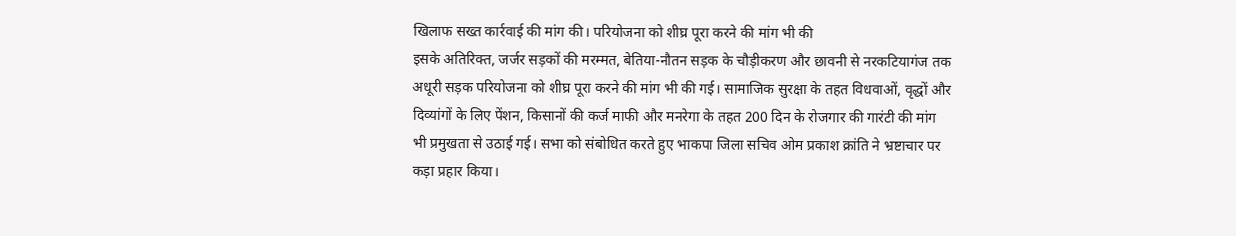खिलाफ सख्त कार्रवाई की मांग की। परियोजना को शीघ्र पूरा करने की मांग भी की
इसके अतिरिक्त, जर्जर सड़कों की मरम्मत, बेतिया-नौतन सड़क के चौड़ीकरण और छावनी से नरकटियागंज तक अधूरी सड़क परियोजना को शीघ्र पूरा करने की मांग भी की गई। सामाजिक सुरक्षा के तहत विधवाओं, वृद्धों और दिव्यांगों के लिए पेंशन, किसानों की कर्ज माफी और मनरेगा के तहत 200 दिन के रोजगार की गारंटी की मांग भी प्रमुखता से उठाई गई। सभा को संबोधित करते हुए भाकपा जिला सचिव ओम प्रकाश क्रांति ने भ्रष्टाचार पर कड़ा प्रहार किया।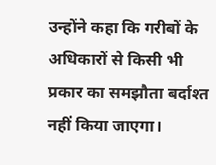उन्होंने कहा कि गरीबों के अधिकारों से किसी भी प्रकार का समझौता बर्दाश्त नहीं किया जाएगा।